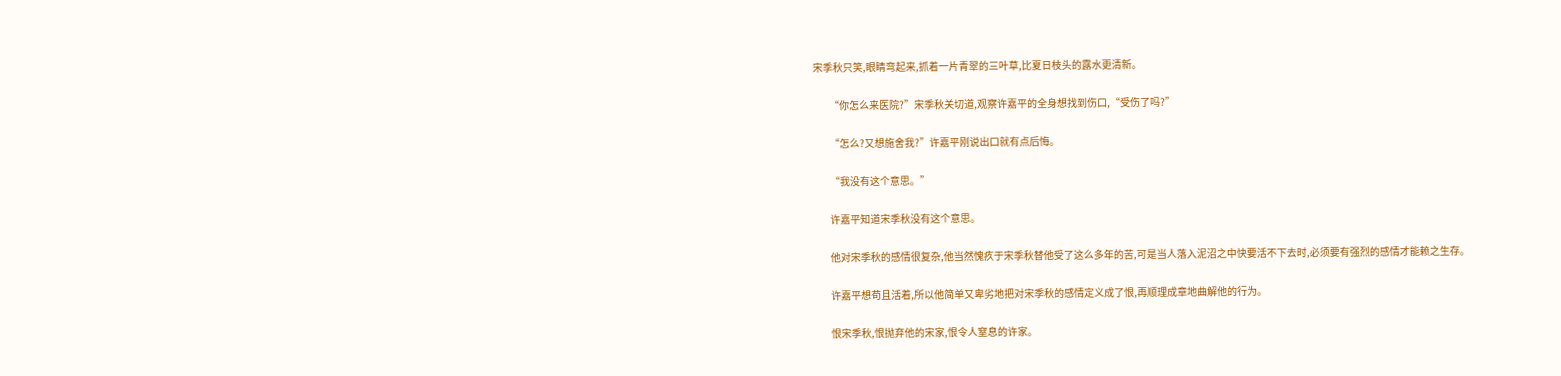宋季秋只笑,眼睛弯起来,抓着一片青翠的三叶草,比夏日枝头的露水更清新。

        “你怎么来医院?”宋季秋关切道,观察许嘉平的全身想找到伤口,“受伤了吗?”

        “怎么?又想施舍我?”许嘉平刚说出口就有点后悔。

        “我没有这个意思。”

        许嘉平知道宋季秋没有这个意思。

        他对宋季秋的感情很复杂,他当然愧疚于宋季秋替他受了这么多年的苦,可是当人落入泥沼之中快要活不下去时,必须要有强烈的感情才能赖之生存。

        许嘉平想苟且活着,所以他简单又卑劣地把对宋季秋的感情定义成了恨,再顺理成章地曲解他的行为。

        恨宋季秋,恨抛弃他的宋家,恨令人窒息的许家。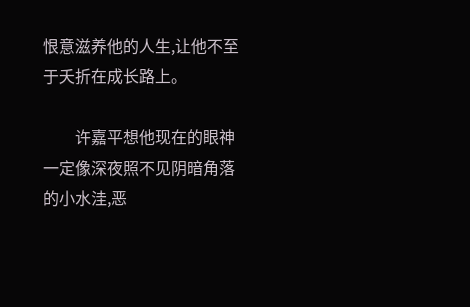恨意滋养他的人生,让他不至于夭折在成长路上。

        许嘉平想他现在的眼神一定像深夜照不见阴暗角落的小水洼,恶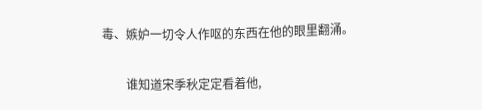毒、嫉妒一切令人作呕的东西在他的眼里翻涌。

        谁知道宋季秋定定看着他,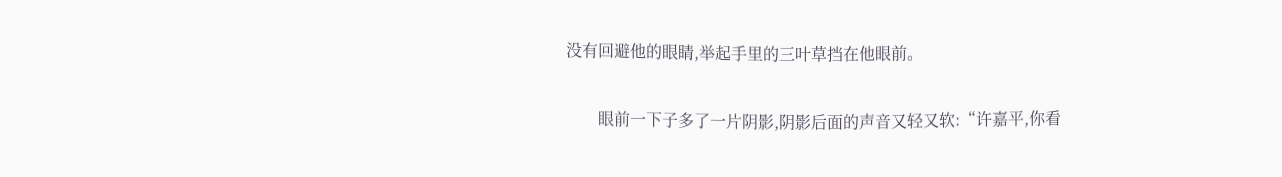没有回避他的眼睛,举起手里的三叶草挡在他眼前。

        眼前一下子多了一片阴影,阴影后面的声音又轻又软:“许嘉平,你看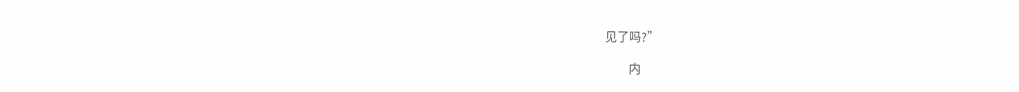见了吗?”

        内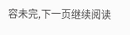容未完,下一页继续阅读